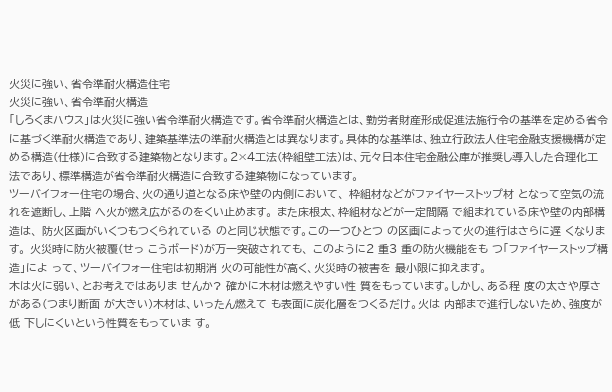火災に強い、省令準耐火構造住宅
火災に強い、省令準耐火構造
「しろくまハウス」は火災に強い省令準耐火構造です。省令準耐火構造とは、勤労者財産形成促進法施行令の基準を定める省令に基づく準耐火構造であり、建築基準法の準耐火構造とは異なります。具体的な基準は、独立行政法人住宅金融支援機構が定める構造(仕様)に合致する建築物となります。2×4工法(枠組壁工法)は、元々日本住宅金融公庫が推奨し導入した合理化工法であり、標準構造が省令準耐火構造に合致する建築物になっています。
ツーバイフォー住宅の場合、火の通り道となる床や壁の内側において、 枠組材などがファイヤーストップ材 となって空気の流れを遮断し、上階 へ火が燃え広がるのをくい止めます。 また床根太、枠組材などが一定間隔 で組まれている床や壁の内部構造は、 防火区画がいくつもつくられている のと同じ状態です。この一つひとつ の区画によって火の進行はさらに遅 くなります。 火災時に防火被覆(せっ こうボード)が万一突破されても、 このように2 重3 重の防火機能をも つ「ファイヤーストップ構造」によ って、ツーバイフォー住宅は初期消 火の可能性が高く、火災時の被害を 最小限に抑えます。
木は火に弱い、とお考えではありま せんか? 確かに木材は燃えやすい性 質をもっています。しかし、ある程 度の太さや厚さがある(つまり断面 が大きい)木材は、いったん燃えて も表面に炭化層をつくるだけ。火は 内部まで進行しないため、強度が低 下しにくいという性質をもっていま す。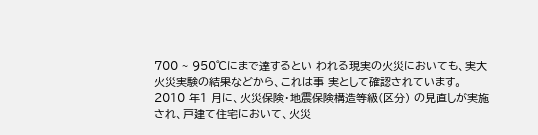700 ~ 950℃にまで達するとい われる現実の火災においても、実大 火災実験の結果などから、これは事 実として確認されています。
2010 年1 月に、火災保険・地震保険構造等級(区分) の見直しが実施され、戸建て住宅において、火災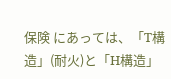保険 にあっては、「T構造」(耐火)と「H構造」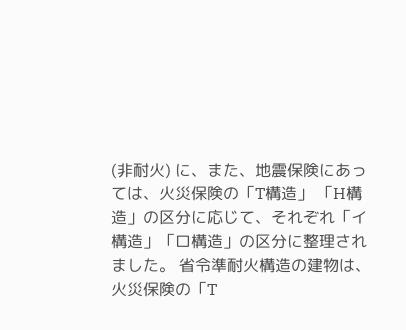(非耐火) に、また、地震保険にあっては、火災保険の「T構造」 「H構造」の区分に応じて、それぞれ「イ構造」「ロ構造」の区分に整理されました。 省令準耐火構造の建物は、火災保険の「T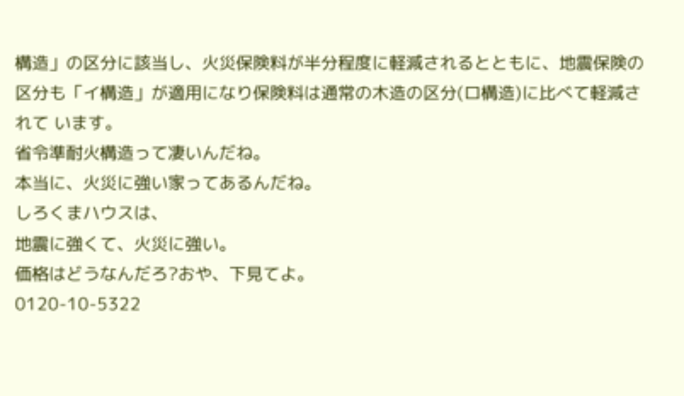構造」の区分に該当し、火災保険料が半分程度に軽減されるとともに、地震保険の区分も「イ構造」が適用になり保険料は通常の木造の区分(ロ構造)に比べて軽減されて います。
省令準耐火構造って凄いんだね。
本当に、火災に強い家ってあるんだね。
しろくまハウスは、
地震に強くて、火災に強い。
価格はどうなんだろ?おや、下見てよ。
0120-10-5322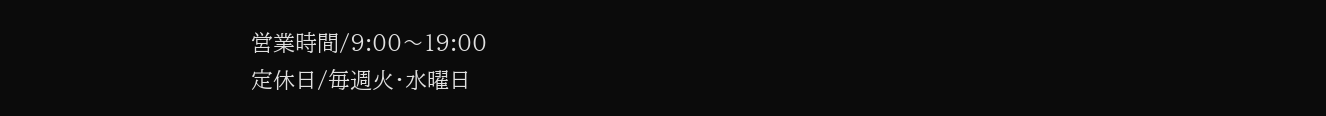営業時間/9:00〜19:00
定休日/毎週火・水曜日